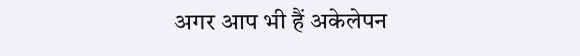अगर आप भी हैं अकेलेपन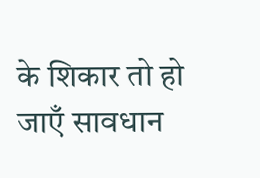के शिकार तो हो जाएँ सावधान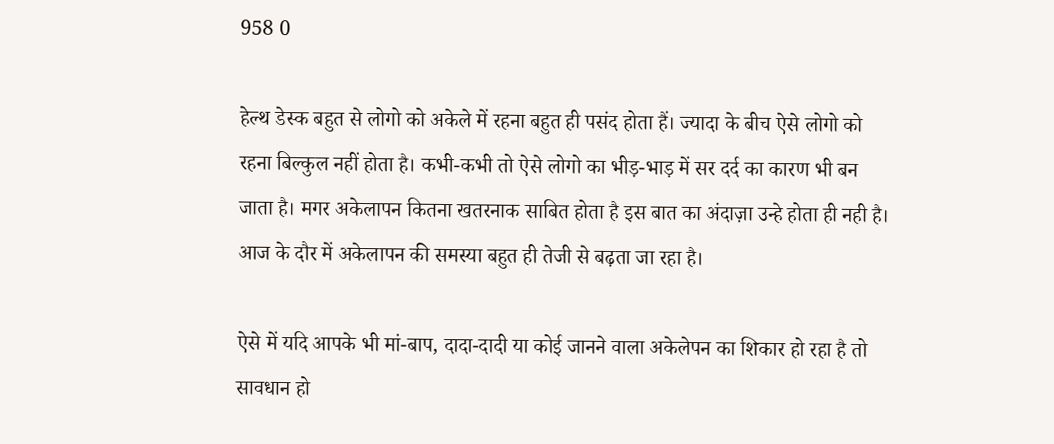958 0

हेल्थ डेस्क बहुत से लोगो को अकेले में रहना बहुत ही पसंद होता हैं। ज्यादा के बीच ऐसे लोगो को  रहना बिल्कुल नहीं होता है। कभी-कभी तो ऐसे लोगो का भीड़-भाड़ में सर दर्द का कारण भी बन जाता है। मगर अकेलापन कितना खतरनाक साबित होता है इस बात का अंदाज़ा उन्हे होता ही नही है। आज के दौर में अकेलापन की समस्या बहुत ही तेजी से बढ़ता जा रहा है।

ऐसे में यदि आपके भी मां-बाप, दादा-दादी या कोई जानने वाला अकेलेपन का शिकार हो रहा है तो सावधान हो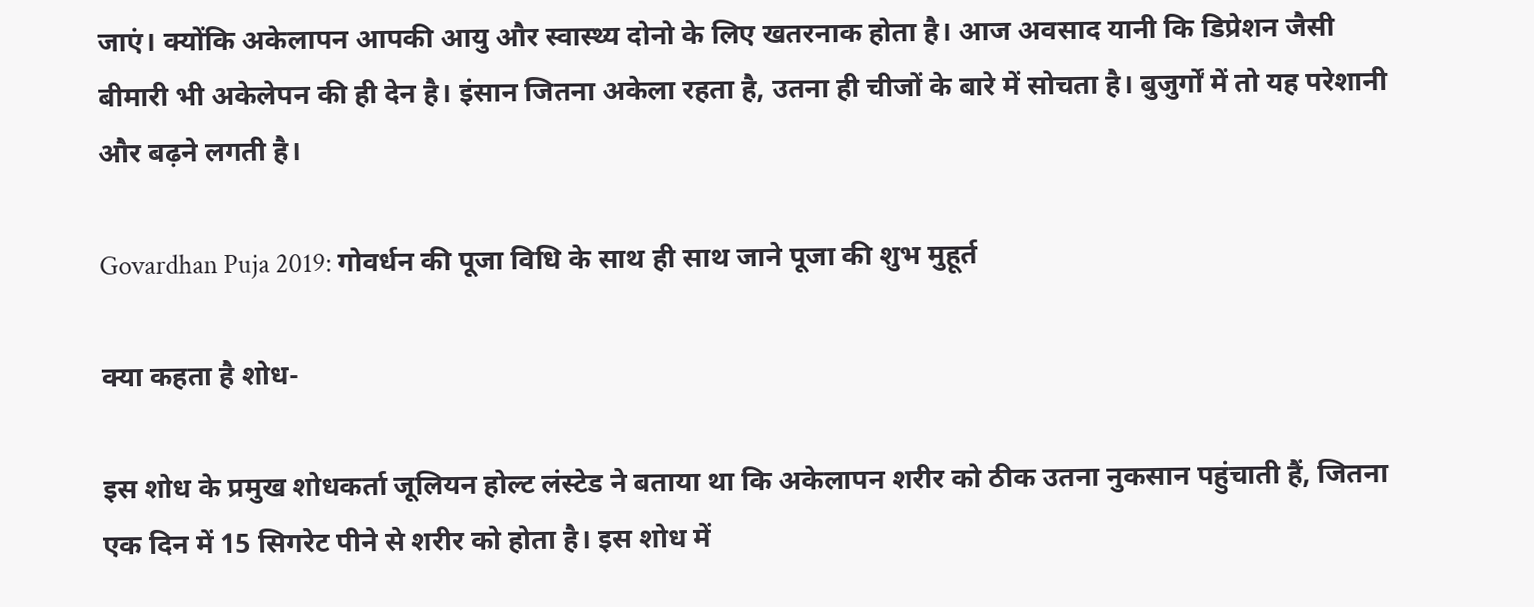जाएं। क्योंकि अकेलापन आपकी आयु और स्वास्थ्य दोनो के लिए खतरनाक होता है। आज अवसाद यानी कि डिप्रेशन जैसी बीमारी भी अकेलेपन की ही देन है। इंसान जितना अकेला रहता है, उतना ही चीजों के बारे में सोचता है। बुजुर्गों में तो यह परेशानी और बढ़ने लगती है।

Govardhan Puja 2019: गोवर्धन की पूजा विधि के साथ ही साथ जाने पूजा की शुभ मुहूर्त

क्या कहता है शोध-

इस शोध के प्रमुख शोधकर्ता जूलियन होल्ट लंस्टेड ने बताया था कि अकेलापन शरीर को ठीक उतना नुकसान पहुंचाती हैं, जितना एक दिन में 15 सिगरेट पीने से शरीर को होता है। इस शोध में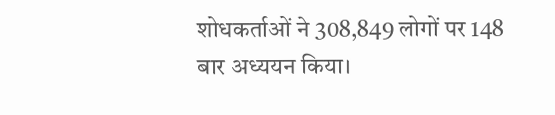शोधकर्ताओं ने 308,849 लोगों पर 148 बार अध्ययन किया।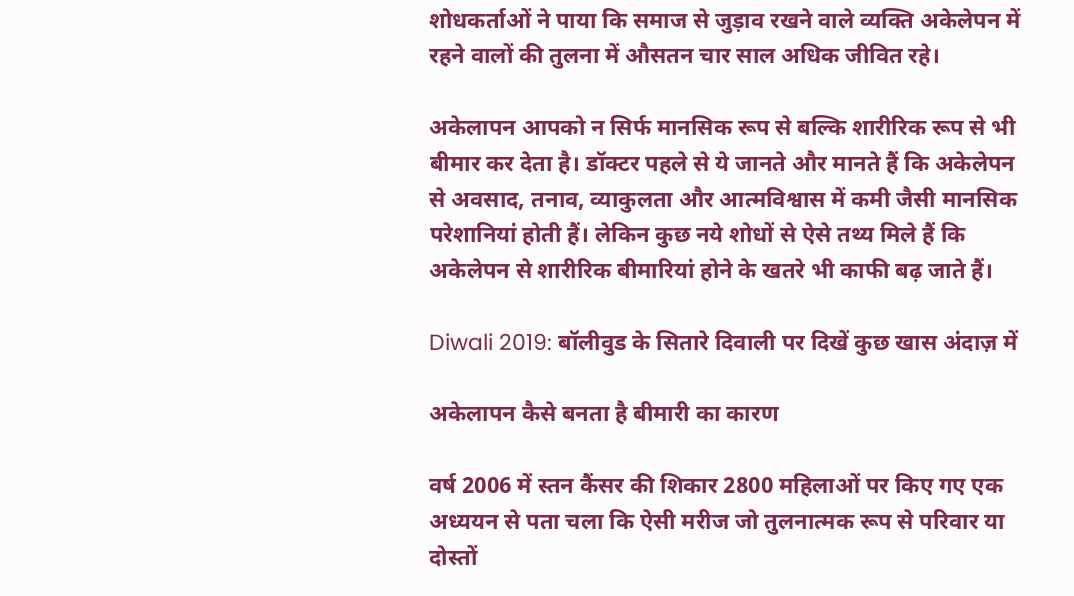शोधकर्ताओं ने पाया कि समाज से जुड़ाव रखने वाले व्यक्ति अकेलेपन में रहने वालों की तुलना में औसतन चार साल अधिक जीवित रहे।

अकेलापन आपको न सिर्फ मानसिक रूप से बल्कि शारीरिक रूप से भी बीमार कर देता है। डॉक्टर पहले से ये जानते और मानते हैं कि अकेलेपन से अवसाद, तनाव, व्याकुलता और आत्मविश्वास में कमी जैसी मानसिक परेशानियां होती हैं। लेकिन कुछ नये शोधों से ऐसे तथ्य मिले हैं कि अकेलेपन से शारीरिक बीमारियां होने के खतरे भी काफी बढ़ जाते हैं।

Diwali 2019: बॉलीवुड के सितारे दिवाली पर दिखें कुछ खास अंदाज़ में

अकेलापन कैसे बनता है बीमारी का कारण

वर्ष 2006 में स्तन कैंसर की शिकार 2800 महिलाओं पर किए गए एक अध्ययन से पता चला कि ऐसी मरीज जो तुलनात्मक रूप से परिवार या दोस्तों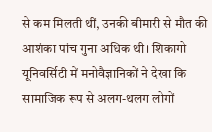से कम मिलती थीं, उनकी बीमारी से मौत की आशंका पांच गुना अधिक थी। शिकागो यूनिवर्सिटी में मनोवैज्ञानिकों ने देखा कि सामाजिक रूप से अलग-थलग लोगों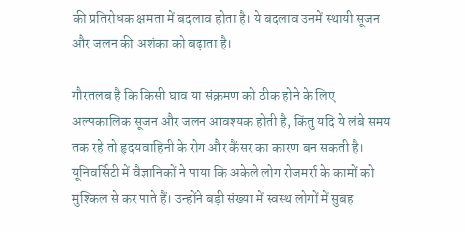की प्रतिरोधक क्षमता में बदलाव होता है। ये बदलाव उनमें स्थायी सूजन और जलन की अशंका को बढ़ाता है।

गौरतलब है कि किसी घाव या संक्रमण को ठीक होने के लिए अल्पकालिक सूजन और जलन आवश्यक होती है, किंतु यदि ये लंबे समय तक रहे तो हृदयवाहिनी के रोग और कैंसर का कारण बन सकती है। यूनिवर्सिटी में वैज्ञानिकों ने पाया कि अकेले लोग रोजमर्रा के कामों को मुश्किल से कर पाते हैं। उन्होंने बड़ी संख्या में स्वस्थ लोगों में सुबह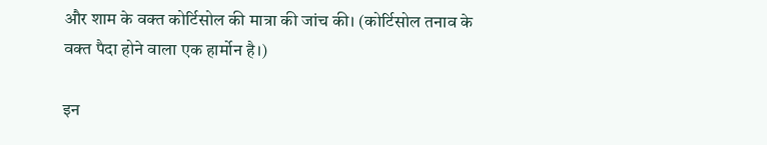और शाम के वक्त कोर्टिसोल की मात्रा की जांच की। (कोर्टिसोल तनाव के वक्त पैदा होने वाला एक हार्मोन है।)

इन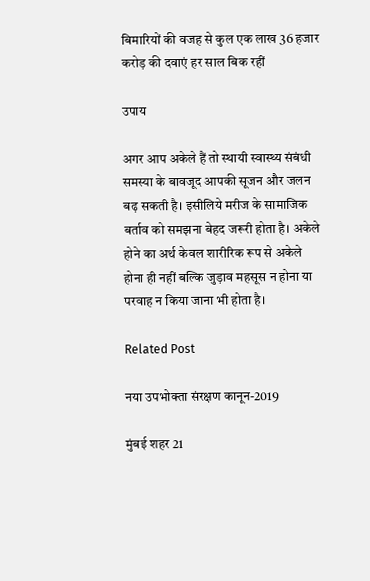बिमारियों की वजह से कुल एक लाख 36 हजार करोड़ की दवाएं हर साल बिक रहीं

उपाय

अगर आप अकेले हैं तो स्थायी स्वास्थ्य संबंधी समस्या के बावजूद आपकी सूजन और जलन बढ़ सकती है। इसीलिये मरीज के सामाजिक बर्ताव को समझना बेहद जरूरी होता है। अकेले होने का अर्थ केवल शारीरिक रूप से अकेले होना ही नहीं बल्कि जुड़ाव महसूस न होना या परवाह न किया जाना भी होता है।

Related Post

नया उपभोक्ता संरक्षण कानून-2019

मुंबई शहर 21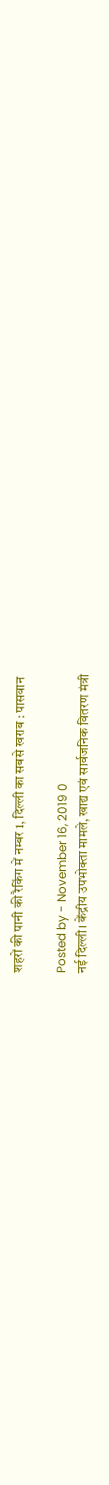शहरों की पानी की रैकिंग में नम्बर 1, दिल्ली का सबसे खराब : पासवान

Posted by - November 16, 2019 0
नई दिल्ली। केंद्रीय उपभोक्ता मामले, खाद्य एवं सार्वजनिक वितरण मंत्री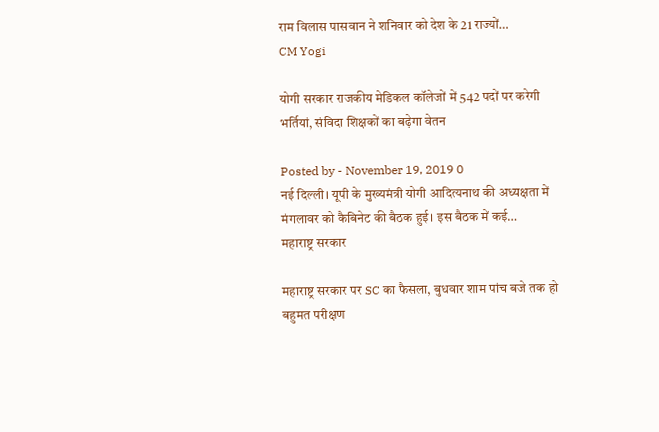राम विलास पासवान ने शनिवार को देश के 21 राज्यों…
CM Yogi

योगी सरकार राजकीय मेडिकल कॉलेजों में 542 पदों पर करेगी भर्तियां, संविदा शिक्षकों का बढ़ेगा वेतन

Posted by - November 19, 2019 0
नई दिल्‍ली। यूपी के मुख्यमंत्री योगी आदित्यनाथ की अध्यक्षता में मंगलावर को कैबिनेट की बैठक हुई। इस बैठक में कई…
महाराष्ट्र सरकार

महाराष्ट्र सरकार पर SC का फैसला, बुधवार शाम पांच बजे तक हो बहुमत परीक्षण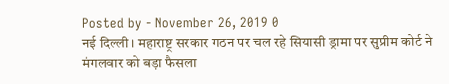Posted by - November 26, 2019 0
नई दिल्ली। महाराष्ट्र सरकार गठन पर चल रहे सियासी ड्रामा पर सुप्रीम कोर्ट ने मंगलवार को बड़ा फैसला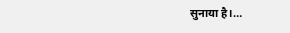सुनाया है।…